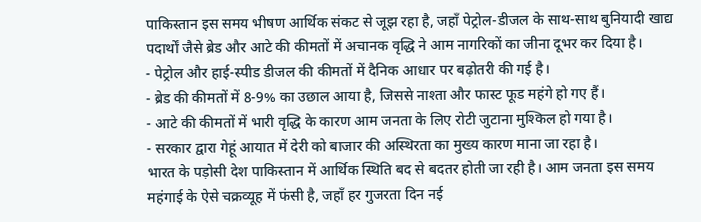पाकिस्तान इस समय भीषण आर्थिक संकट से जूझ रहा है, जहाँ पेट्रोल-डीजल के साथ-साथ बुनियादी खाद्य पदार्थों जैसे ब्रेड और आटे की कीमतों में अचानक वृद्धि ने आम नागरिकों का जीना दूभर कर दिया है।
- पेट्रोल और हाई-स्पीड डीजल की कीमतों में दैनिक आधार पर बढ़ोतरी की गई है।
- ब्रेड की कीमतों में 8-9% का उछाल आया है, जिससे नाश्ता और फास्ट फूड महंगे हो गए हैं।
- आटे की कीमतों में भारी वृद्धि के कारण आम जनता के लिए रोटी जुटाना मुश्किल हो गया है।
- सरकार द्वारा गेहूं आयात में देरी को बाजार की अस्थिरता का मुख्य कारण माना जा रहा है।
भारत के पड़ोसी देश पाकिस्तान में आर्थिक स्थिति बद से बदतर होती जा रही है। आम जनता इस समय महंगाई के ऐसे चक्रव्यूह में फंसी है, जहाँ हर गुजरता दिन नई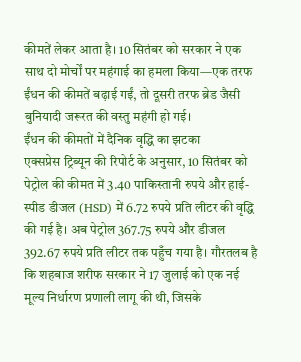कीमतें लेकर आता है। 10 सितंबर को सरकार ने एक साथ दो मोर्चों पर महंगाई का हमला किया—एक तरफ ईंधन की कीमतें बढ़ाई गईं, तो दूसरी तरफ ब्रेड जैसी बुनियादी जरूरत की वस्तु महंगी हो गई।
ईंधन की कीमतों में दैनिक वृद्धि का झटका
एक्सप्रेस ट्रिब्यून की रिपोर्ट के अनुसार, 10 सितंबर को पेट्रोल की कीमत में 3.40 पाकिस्तानी रुपये और हाई-स्पीड डीजल (HSD) में 6.72 रुपये प्रति लीटर की वृद्धि की गई है। अब पेट्रोल 367.75 रुपये और डीजल 392.67 रुपये प्रति लीटर तक पहुँच गया है। गौरतलब है कि शहबाज शरीफ सरकार ने 17 जुलाई को एक नई मूल्य निर्धारण प्रणाली लागू की थी, जिसके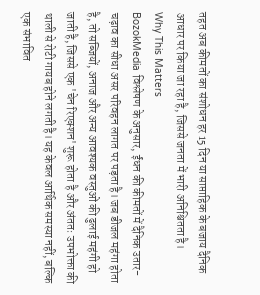तहत अब कीमतों का संशोधन हर 15 दिन या साप्ताहिक के बजाय दैनिक आधार पर किया जा रहा है, जिससे जनता में भारी अनिश्चितता है।
Why This Matters
BozokMedia विश्लेषण के अनुसार, ईंधन की कीमतों में दैनिक उतार-चढ़ाव का सीधा असर परिवहन लागत पर पड़ता है। जब डीजल महंगा होता है, तो सब्जियों, अनाज और अन्य आवश्यक वस्तुओं की ढुलाई महंगी हो जाती है, जिससे एक 'चेन रिएक्शन' शुरू होता है और अंततः उपभोक्ता की थाली से रोटी गायब होने लगती है। यह केवल आर्थिक समस्या नहीं, बल्कि एक संभावित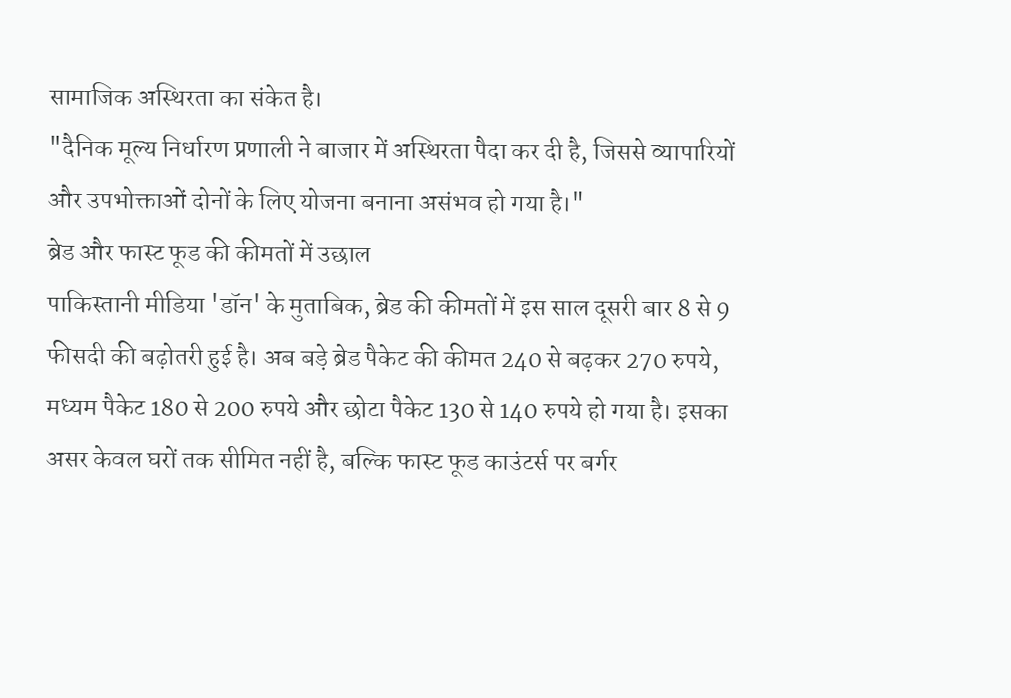सामाजिक अस्थिरता का संकेत है।
"दैनिक मूल्य निर्धारण प्रणाली ने बाजार में अस्थिरता पैदा कर दी है, जिससे व्यापारियों और उपभोक्ताओं दोनों के लिए योजना बनाना असंभव हो गया है।"
ब्रेड और फास्ट फूड की कीमतों में उछाल
पाकिस्तानी मीडिया 'डॉन' के मुताबिक, ब्रेड की कीमतों में इस साल दूसरी बार 8 से 9 फीसदी की बढ़ोतरी हुई है। अब बड़े ब्रेड पैकेट की कीमत 240 से बढ़कर 270 रुपये, मध्यम पैकेट 180 से 200 रुपये और छोटा पैकेट 130 से 140 रुपये हो गया है। इसका असर केवल घरों तक सीमित नहीं है, बल्कि फास्ट फूड काउंटर्स पर बर्गर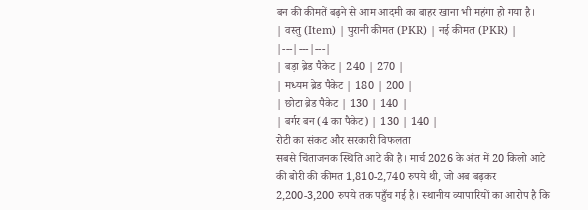बन की कीमतें बढ़ने से आम आदमी का बाहर खाना भी महंगा हो गया है।
| वस्तु (Item) | पुरानी कीमत (PKR) | नई कीमत (PKR) |
|---|---|---|
| बड़ा ब्रेड पैकेट | 240 | 270 |
| मध्यम ब्रेड पैकेट | 180 | 200 |
| छोटा ब्रेड पैकेट | 130 | 140 |
| बर्गर बन (4 का पैकेट) | 130 | 140 |
रोटी का संकट और सरकारी विफलता
सबसे चिंताजनक स्थिति आटे की है। मार्च 2026 के अंत में 20 किलो आटे की बोरी की कीमत 1,810-2,740 रुपये थी, जो अब बढ़कर 2,200-3,200 रुपये तक पहुँच गई है। स्थानीय व्यापारियों का आरोप है कि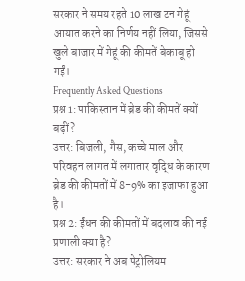सरकार ने समय रहते 10 लाख टन गेहूं आयात करने का निर्णय नहीं लिया, जिससे खुले बाजार में गेहूं की कीमतें बेकाबू हो गईं।
Frequently Asked Questions
प्रश्न 1: पाकिस्तान में ब्रेड की कीमतें क्यों बढ़ीं?
उत्तर: बिजली, गैस, कच्चे माल और परिवहन लागत में लगातार वृद्धि के कारण ब्रेड की कीमतों में 8-9% का इजाफा हुआ है।
प्रश्न 2: ईंधन की कीमतों में बदलाव की नई प्रणाली क्या है?
उत्तर: सरकार ने अब पेट्रोलियम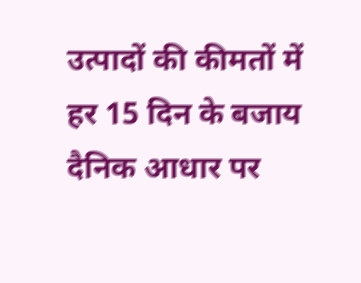उत्पादों की कीमतों में हर 15 दिन के बजाय दैनिक आधार पर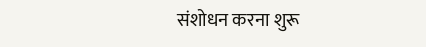संशोधन करना शुरू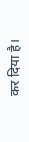कर दिया है।